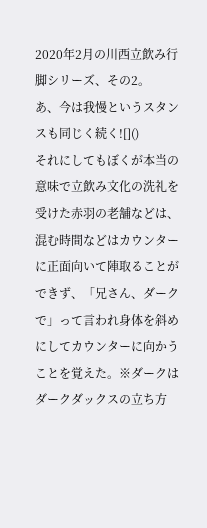2020年2月の川西立飲み行脚シリーズ、その2。
あ、今は我慢というスタンスも同じく続く![]()
それにしてもぼくが本当の意味で立飲み文化の洗礼を受けた赤羽の老舗などは、混む時間などはカウンターに正面向いて陣取ることができず、「兄さん、ダークで」って言われ身体を斜めにしてカウンターに向かうことを覚えた。※ダークはダークダックスの立ち方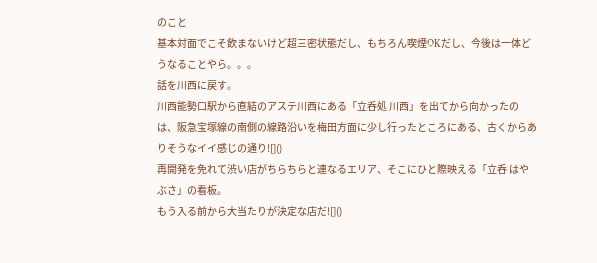のこと
基本対面でこそ飲まないけど超三密状態だし、もちろん喫煙OKだし、今後は一体どうなることやら。。。
話を川西に戻す。
川西能勢口駅から直結のアステ川西にある「立呑処 川西」を出てから向かったのは、阪急宝塚線の南側の線路沿いを梅田方面に少し行ったところにある、古くからありそうなイイ感じの通り![]()
再開発を免れて渋い店がちらちらと連なるエリア、そこにひと際映える「立呑 はやぶさ」の看板。
もう入る前から大当たりが決定な店だ![]()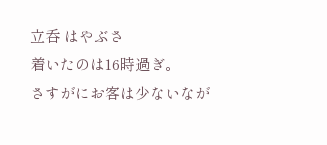立呑 はやぶさ
着いたのは16時過ぎ。
さすがにお客は少ないなが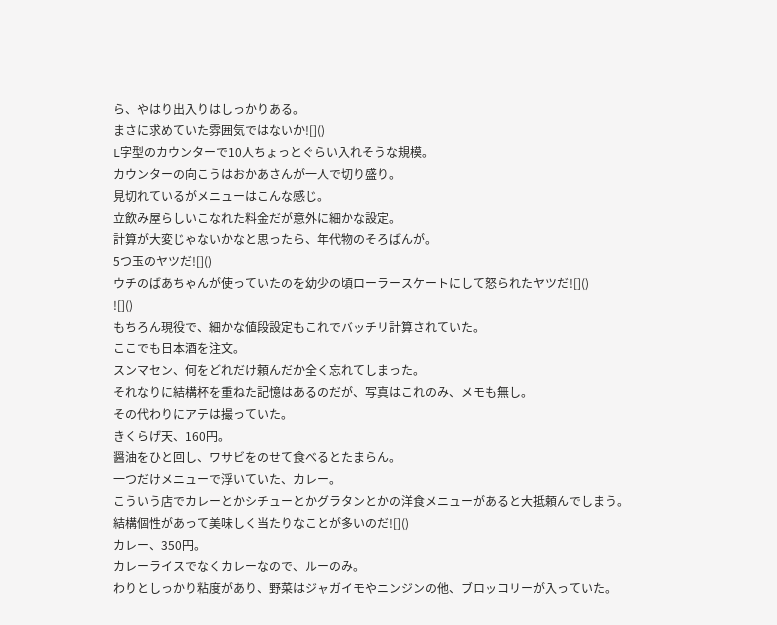ら、やはり出入りはしっかりある。
まさに求めていた雰囲気ではないか![]()
L字型のカウンターで10人ちょっとぐらい入れそうな規模。
カウンターの向こうはおかあさんが一人で切り盛り。
見切れているがメニューはこんな感じ。
立飲み屋らしいこなれた料金だが意外に細かな設定。
計算が大変じゃないかなと思ったら、年代物のそろばんが。
5つ玉のヤツだ![]()
ウチのばあちゃんが使っていたのを幼少の頃ローラースケートにして怒られたヤツだ![]()
![]()
もちろん現役で、細かな値段設定もこれでバッチリ計算されていた。
ここでも日本酒を注文。
スンマセン、何をどれだけ頼んだか全く忘れてしまった。
それなりに結構杯を重ねた記憶はあるのだが、写真はこれのみ、メモも無し。
その代わりにアテは撮っていた。
きくらげ天、160円。
醤油をひと回し、ワサビをのせて食べるとたまらん。
一つだけメニューで浮いていた、カレー。
こういう店でカレーとかシチューとかグラタンとかの洋食メニューがあると大抵頼んでしまう。
結構個性があって美味しく当たりなことが多いのだ![]()
カレー、350円。
カレーライスでなくカレーなので、ルーのみ。
わりとしっかり粘度があり、野菜はジャガイモやニンジンの他、ブロッコリーが入っていた。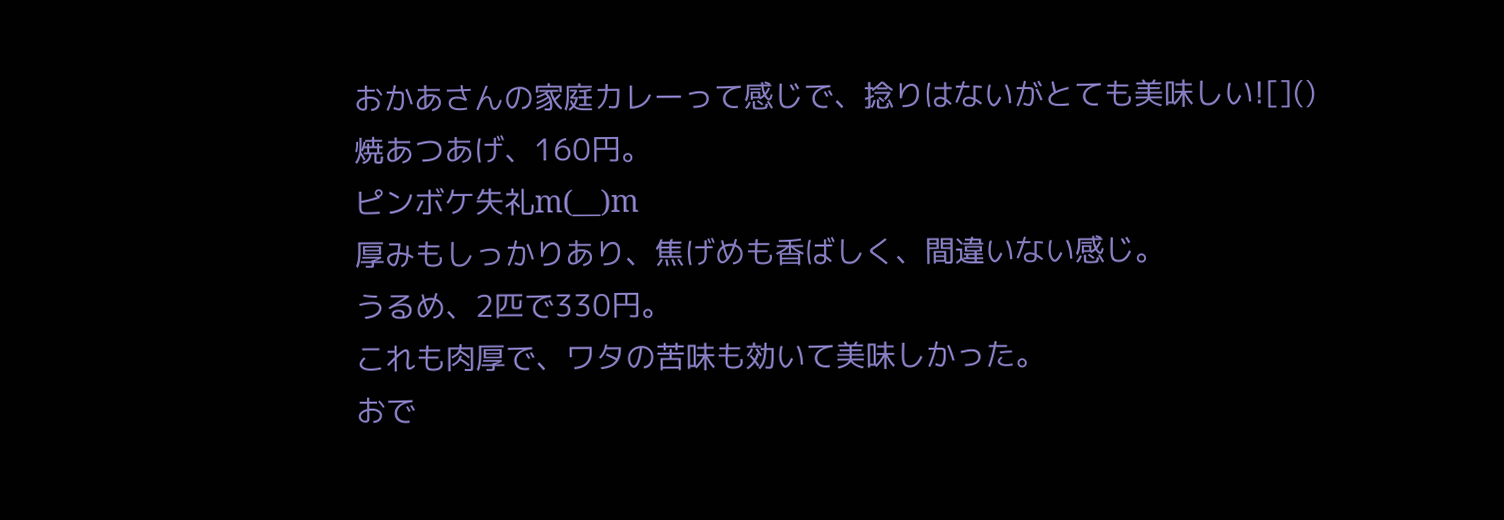おかあさんの家庭カレーって感じで、捻りはないがとても美味しい![]()
焼あつあげ、160円。
ピンボケ失礼m(__)m
厚みもしっかりあり、焦げめも香ばしく、間違いない感じ。
うるめ、2匹で330円。
これも肉厚で、ワタの苦味も効いて美味しかった。
おで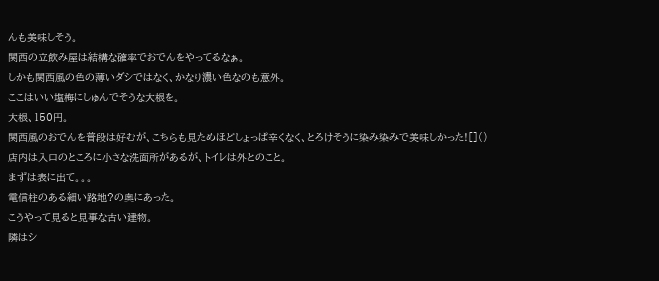んも美味しそう。
関西の立飲み屋は結構な確率でおでんをやってるなぁ。
しかも関西風の色の薄いダシではなく、かなり濃い色なのも意外。
ここはいい塩梅にしゅんでそうな大根を。
大根、150円。
関西風のおでんを普段は好むが、こちらも見ためほどしょっぱ辛くなく、とろけそうに染み染みで美味しかった![]()
店内は入口のところに小さな洗面所があるが、トイレは外とのこと。
まずは表に出て。。。
電信柱のある細い路地?の奥にあった。
こうやって見ると見事な古い建物。
隣はシ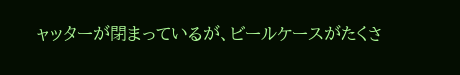ャッターが閉まっているが、ビールケースがたくさ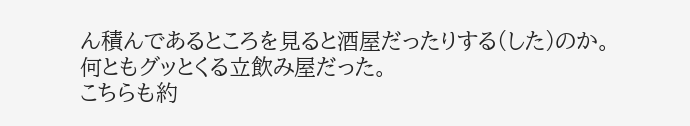ん積んであるところを見ると酒屋だったりする(した)のか。
何ともグッとくる立飲み屋だった。
こちらも約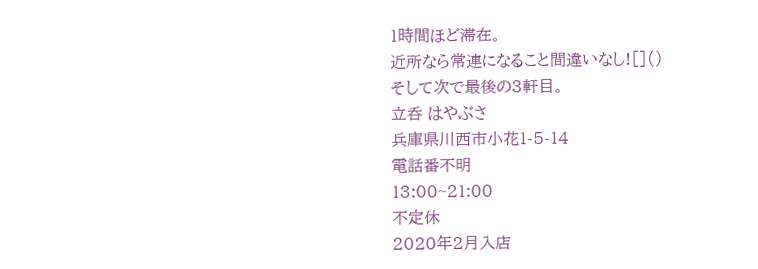1時間ほど滞在。
近所なら常連になること間違いなし![]()
そして次で最後の3軒目。
立呑 はやぶさ
兵庫県川西市小花1-5-14
電話番不明
13:00~21:00
不定休
2020年2月入店